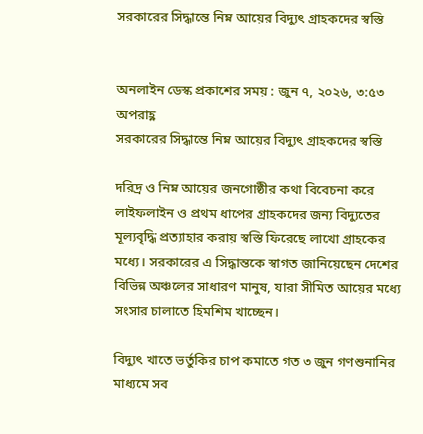সরকারের সিদ্ধান্তে নিম্ন আয়ের বিদ্যুৎ গ্রাহকদের স্বস্তি


অনলাইন ডেস্ক প্রকাশের সময় : জুন ৭, ২০২৬, ৩:৫৩ অপরাহ্ণ
সরকারের সিদ্ধান্তে নিম্ন আয়ের বিদ্যুৎ গ্রাহকদের স্বস্তি

দরিদ্র ও নিম্ন আয়ের জনগোষ্ঠীর কথা বিবেচনা করে লাইফলাইন ও প্রথম ধাপের গ্রাহকদের জন্য বিদ্যুতের মূল্যবৃদ্ধি প্রত্যাহার করায় স্বস্তি ফিরেছে লাখো গ্রাহকের মধ্যে। সরকারের এ সিদ্ধান্তকে স্বাগত জানিয়েছেন দেশের বিভিন্ন অঞ্চলের সাধারণ মানুষ, যারা সীমিত আয়ের মধ্যে সংসার চালাতে হিমশিম খাচ্ছেন।

বিদ্যুৎ খাতে ভর্তুকির চাপ কমাতে গত ৩ জুন গণশুনানির মাধ্যমে সব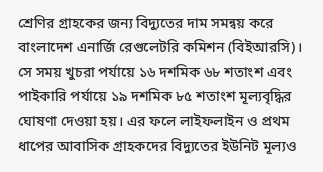শ্রেণির গ্রাহকের জন্য বিদ্যুতের দাম সমন্বয় করে বাংলাদেশ এনার্জি রেগুলেটরি কমিশন (বিইআরসি)। সে সময় খুচরা পর্যায়ে ১৬ দশমিক ৬৮ শতাংশ এবং পাইকারি পর্যায়ে ১৯ দশমিক ৮৫ শতাংশ মূল্যবৃদ্ধির ঘোষণা দেওয়া হয়। এর ফলে লাইফলাইন ও প্রথম ধাপের আবাসিক গ্রাহকদের বিদ্যুতের ইউনিট মূল্যও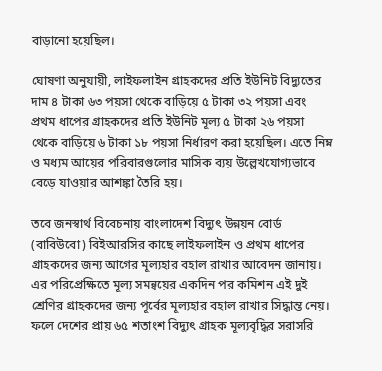বাড়ানো হয়েছিল।

ঘোষণা অনুযায়ী, লাইফলাইন গ্রাহকদের প্রতি ইউনিট বিদ্যুতের দাম ৪ টাকা ৬৩ পয়সা থেকে বাড়িয়ে ৫ টাকা ৩২ পয়সা এবং প্রথম ধাপের গ্রাহকদের প্রতি ইউনিট মূল্য ৫ টাকা ২৬ পয়সা থেকে বাড়িয়ে ৬ টাকা ১৮ পয়সা নির্ধারণ করা হয়েছিল। এতে নিম্ন ও মধ্যম আয়ের পরিবারগুলোর মাসিক ব্যয় উল্লেখযোগ্যভাবে বেড়ে যাওয়ার আশঙ্কা তৈরি হয়।

তবে জনস্বার্থ বিবেচনায় বাংলাদেশ বিদ্যুৎ উন্নয়ন বোর্ড (বাবিউবো) বিইআরসির কাছে লাইফলাইন ও প্রথম ধাপের গ্রাহকদের জন্য আগের মূল্যহার বহাল রাখার আবেদন জানায়। এর পরিপ্রেক্ষিতে মূল্য সমন্বয়ের একদিন পর কমিশন এই দুই শ্রেণির গ্রাহকদের জন্য পূর্বের মূল্যহার বহাল রাখার সিদ্ধান্ত নেয়। ফলে দেশের প্রায় ৬৫ শতাংশ বিদ্যুৎ গ্রাহক মূল্যবৃদ্ধির সরাসরি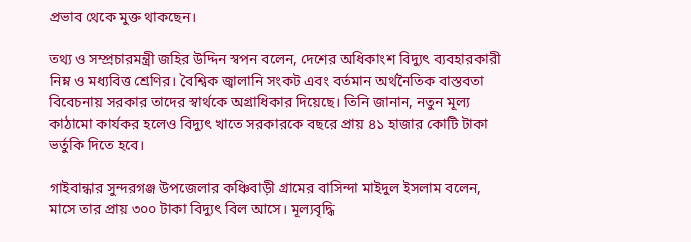প্রভাব থেকে মুক্ত থাকছেন।

তথ্য ও সম্প্রচারমন্ত্রী জহির উদ্দিন স্বপন বলেন, দেশের অধিকাংশ বিদ্যুৎ ব্যবহারকারী নিম্ন ও মধ্যবিত্ত শ্রেণির। বৈশ্বিক জ্বালানি সংকট এবং বর্তমান অর্থনৈতিক বাস্তবতা বিবেচনায় সরকার তাদের স্বার্থকে অগ্রাধিকার দিয়েছে। তিনি জানান, নতুন মূল্য কাঠামো কার্যকর হলেও বিদ্যুৎ খাতে সরকারকে বছরে প্রায় ৪১ হাজার কোটি টাকা ভর্তুকি দিতে হবে।

গাইবান্ধার সুন্দরগঞ্জ উপজেলার কঞ্চিবাড়ী গ্রামের বাসিন্দা মাইদুল ইসলাম বলেন, মাসে তার প্রায় ৩০০ টাকা বিদ্যুৎ বিল আসে। মূল্যবৃদ্ধি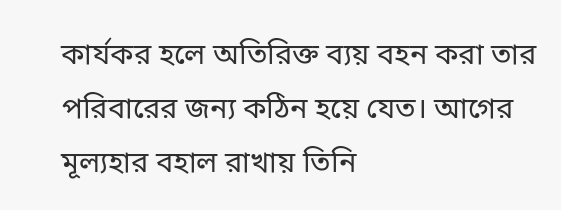কার্যকর হলে অতিরিক্ত ব্যয় বহন করা তার পরিবারের জন্য কঠিন হয়ে যেত। আগের মূল্যহার বহাল রাখায় তিনি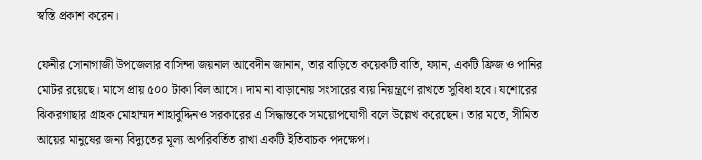স্বস্তি প্রকাশ করেন।

ফেনীর সোনাগাজী উপজেলার বাসিন্দা জয়নাল আবেদীন জানান, তার বাড়িতে কয়েকটি বাতি, ফ্যান, একটি ফ্রিজ ও পানির মোটর রয়েছে। মাসে প্রায় ৫০০ টাকা বিল আসে। দাম না বাড়ানোয় সংসারের ব্যয় নিয়ন্ত্রণে রাখতে সুবিধা হবে। যশোরের ঝিকরগাছার গ্রাহক মোহাম্মদ শাহাবুদ্দিনও সরকারের এ সিদ্ধান্তকে সময়োপযোগী বলে উল্লেখ করেছেন। তার মতে, সীমিত আয়ের মানুষের জন্য বিদ্যুতের মূল্য অপরিবর্তিত রাখা একটি ইতিবাচক পদক্ষেপ।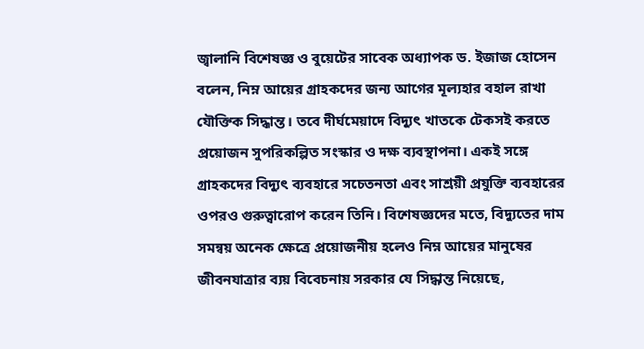জ্বালানি বিশেষজ্ঞ ও বুয়েটের সাবেক অধ্যাপক ড. ইজাজ হোসেন বলেন, নিম্ন আয়ের গ্রাহকদের জন্য আগের মূল্যহার বহাল রাখা যৌক্তিক সিদ্ধান্ত। তবে দীর্ঘমেয়াদে বিদ্যুৎ খাতকে টেকসই করতে প্রয়োজন সুপরিকল্পিত সংস্কার ও দক্ষ ব্যবস্থাপনা। একই সঙ্গে গ্রাহকদের বিদ্যুৎ ব্যবহারে সচেতনতা এবং সাশ্রয়ী প্রযুক্তি ব্যবহারের ওপরও গুরুত্বারোপ করেন তিনি। বিশেষজ্ঞদের মতে, বিদ্যুতের দাম সমন্বয় অনেক ক্ষেত্রে প্রয়োজনীয় হলেও নিম্ন আয়ের মানুষের জীবনযাত্রার ব্যয় বিবেচনায় সরকার যে সিদ্ধান্ত নিয়েছে,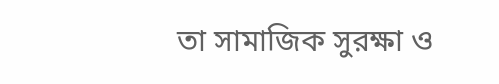তা সামাজিক সুরক্ষা ও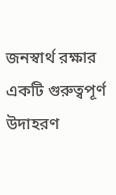জনস্বার্থ রক্ষার একটি গুরুত্বপূর্ণ উদাহরণ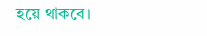হয়ে থাকবে।